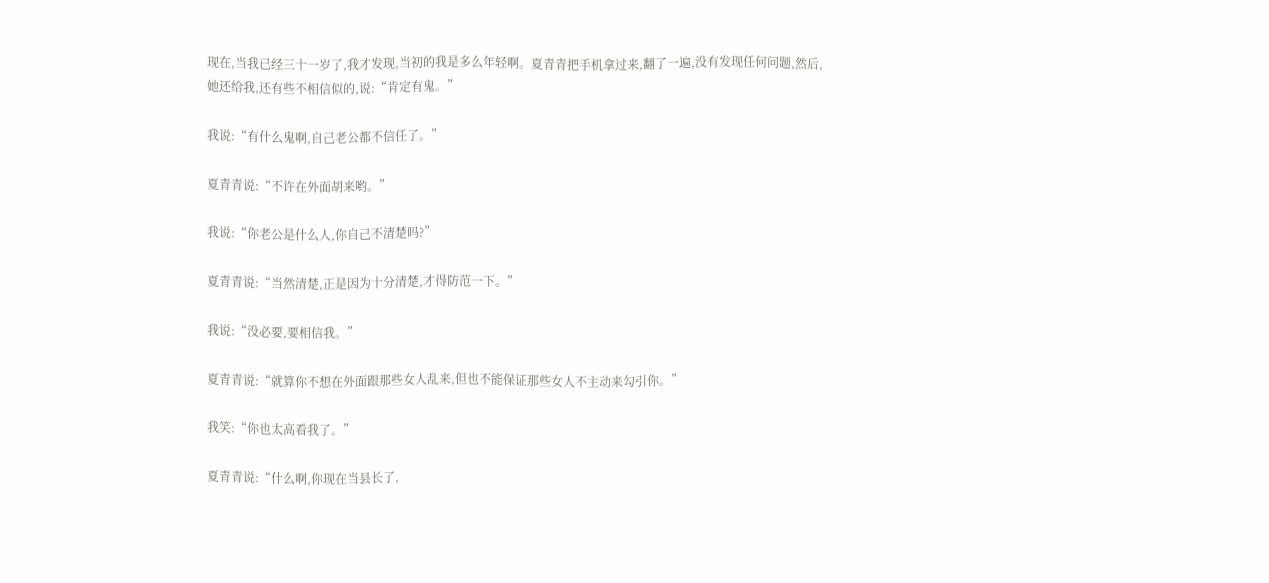现在,当我已经三十一岁了,我才发现,当初的我是多么年轻啊。夏青青把手机拿过来,翻了一遍,没有发现任何问题,然后,她还给我,还有些不相信似的,说:“肯定有鬼。”

我说:“有什么鬼啊,自己老公都不信任了。”

夏青青说:“不许在外面胡来哟。”

我说:“你老公是什么人,你自己不清楚吗?”

夏青青说:“当然清楚,正是因为十分清楚,才得防范一下。”

我说:“没必要,要相信我。”

夏青青说:“就算你不想在外面跟那些女人乱来,但也不能保证那些女人不主动来勾引你。”

我笑:“你也太高看我了。”

夏青青说:“什么啊,你现在当县长了,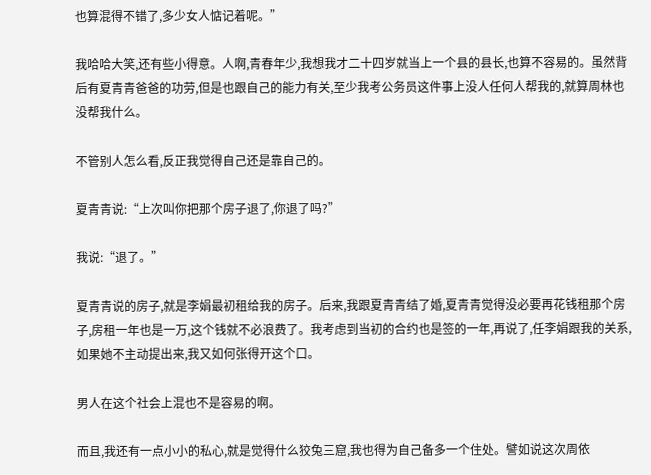也算混得不错了,多少女人惦记着呢。”

我哈哈大笑,还有些小得意。人啊,青春年少,我想我才二十四岁就当上一个县的县长,也算不容易的。虽然背后有夏青青爸爸的功劳,但是也跟自己的能力有关,至少我考公务员这件事上没人任何人帮我的,就算周林也没帮我什么。

不管别人怎么看,反正我觉得自己还是靠自己的。

夏青青说:“上次叫你把那个房子退了,你退了吗?”

我说:“退了。”

夏青青说的房子,就是李娟最初租给我的房子。后来,我跟夏青青结了婚,夏青青觉得没必要再花钱租那个房子,房租一年也是一万,这个钱就不必浪费了。我考虑到当初的合约也是签的一年,再说了,任李娟跟我的关系,如果她不主动提出来,我又如何张得开这个口。

男人在这个社会上混也不是容易的啊。

而且,我还有一点小小的私心,就是觉得什么狡兔三窟,我也得为自己备多一个住处。譬如说这次周依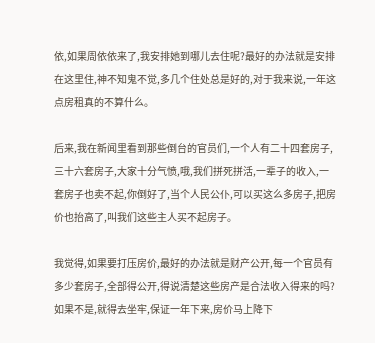依,如果周依依来了,我安排她到哪儿去住呢?最好的办法就是安排在这里住,神不知鬼不觉,多几个住处总是好的,对于我来说,一年这点房租真的不算什么。

后来,我在新闻里看到那些倒台的官员们,一个人有二十四套房子,三十六套房子,大家十分气愤,哦,我们拼死拼活,一辈子的收入,一套房子也卖不起,你倒好了,当个人民公仆,可以买这么多房子,把房价也抬高了,叫我们这些主人买不起房子。

我觉得,如果要打压房价,最好的办法就是财产公开,每一个官员有多少套房子,全部得公开,得说清楚这些房产是合法收入得来的吗?如果不是,就得去坐牢,保证一年下来,房价马上降下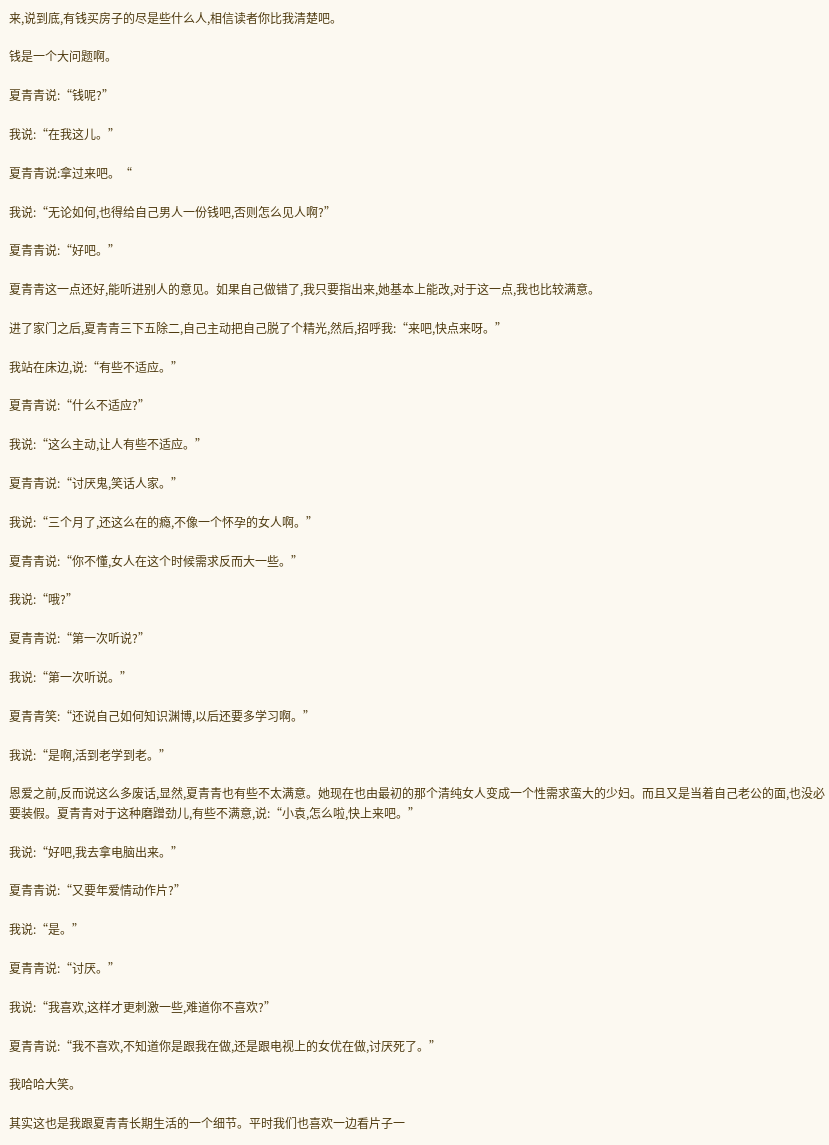来,说到底,有钱买房子的尽是些什么人,相信读者你比我清楚吧。

钱是一个大问题啊。

夏青青说:“钱呢?”

我说:“在我这儿。”

夏青青说:拿过来吧。“

我说:“无论如何,也得给自己男人一份钱吧,否则怎么见人啊?”

夏青青说:“好吧。”

夏青青这一点还好,能听进别人的意见。如果自己做错了,我只要指出来,她基本上能改,对于这一点,我也比较满意。

进了家门之后,夏青青三下五除二,自己主动把自己脱了个精光,然后,招呼我:“来吧,快点来呀。”

我站在床边,说:“有些不适应。”

夏青青说:“什么不适应?”

我说:“这么主动,让人有些不适应。”

夏青青说:“讨厌鬼,笑话人家。”

我说:“三个月了,还这么在的瘾,不像一个怀孕的女人啊。”

夏青青说:“你不懂,女人在这个时候需求反而大一些。”

我说:“哦?”

夏青青说:“第一次听说?”

我说:“第一次听说。”

夏青青笑:“还说自己如何知识渊博,以后还要多学习啊。”

我说:“是啊,活到老学到老。”

恩爱之前,反而说这么多废话,显然,夏青青也有些不太满意。她现在也由最初的那个清纯女人变成一个性需求蛮大的少妇。而且又是当着自己老公的面,也没必要装假。夏青青对于这种磨蹭劲儿,有些不满意,说:“小袁,怎么啦,快上来吧。”

我说:“好吧,我去拿电脑出来。”

夏青青说:“又要年爱情动作片?”

我说:“是。”

夏青青说:“讨厌。”

我说:“我喜欢,这样才更刺激一些,难道你不喜欢?”

夏青青说:“我不喜欢,不知道你是跟我在做,还是跟电视上的女优在做,讨厌死了。”

我哈哈大笑。

其实这也是我跟夏青青长期生活的一个细节。平时我们也喜欢一边看片子一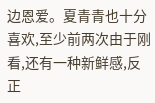边恩爱。夏青青也十分喜欢,至少前两次由于刚看,还有一种新鲜感,反正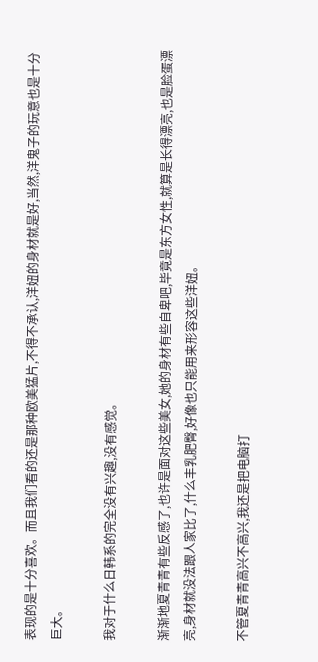表现的是十分喜欢。而且我们看的还是那种欧美猛片,不得不承认,洋妞的身材就是好,当然,洋鬼子的玩意也是十分巨大。

我对于什么日韩系的完全没有兴趣,没有感觉。

渐渐地夏青青有些反感了,也许是面对这些美女,她的身材有些自卑吧,毕竟是东方女性,就算是长得漂亮,也是脸蛋漂亮,身材就没法跟人家比了,什么丰乳肥臀,好像也只能用来形容这些洋妞。

不管夏青青高兴不高兴,我还是把电脑打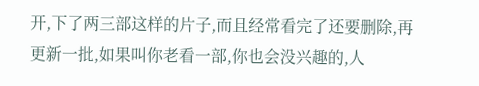开,下了两三部这样的片子,而且经常看完了还要删除,再更新一批,如果叫你老看一部,你也会没兴趣的,人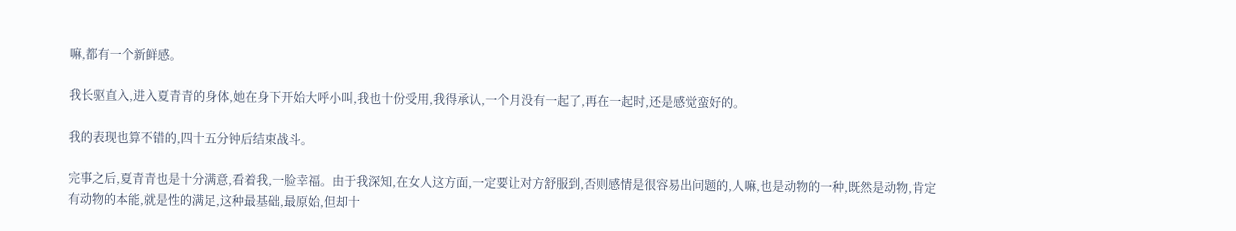嘛,都有一个新鲜感。

我长驱直入,进入夏青青的身体,她在身下开始大呼小叫,我也十份受用,我得承认,一个月没有一起了,再在一起时,还是感觉蛮好的。

我的表现也算不错的,四十五分钟后结束战斗。

完事之后,夏青青也是十分满意,看着我,一脸幸福。由于我深知,在女人这方面,一定要让对方舒服到,否则感情是很容易出问题的,人嘛,也是动物的一种,既然是动物,肯定有动物的本能,就是性的满足,这种最基础,最原始,但却十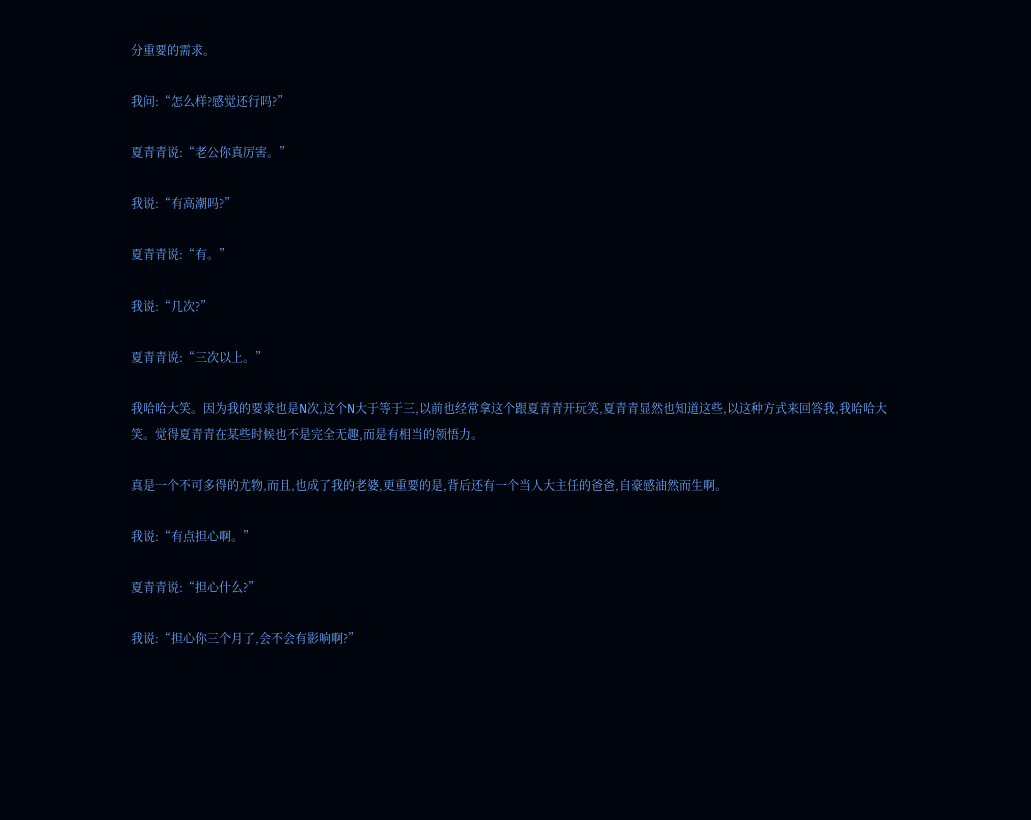分重要的需求。

我问:“怎么样?感觉还行吗?”

夏青青说:“老公你真厉害。”

我说:“有高潮吗?”

夏青青说:“有。”

我说:“几次?”

夏青青说:“三次以上。”

我哈哈大笑。因为我的要求也是N次,这个N大于等于三,以前也经常拿这个跟夏青青开玩笑,夏青青显然也知道这些,以这种方式来回答我,我哈哈大笑。觉得夏青青在某些时候也不是完全无趣,而是有相当的领悟力。

真是一个不可多得的尤物,而且,也成了我的老婆,更重要的是,背后还有一个当人大主任的爸爸,自豪感油然而生啊。

我说:“有点担心啊。”

夏青青说:“担心什么?”

我说:“担心你三个月了,会不会有影响啊?”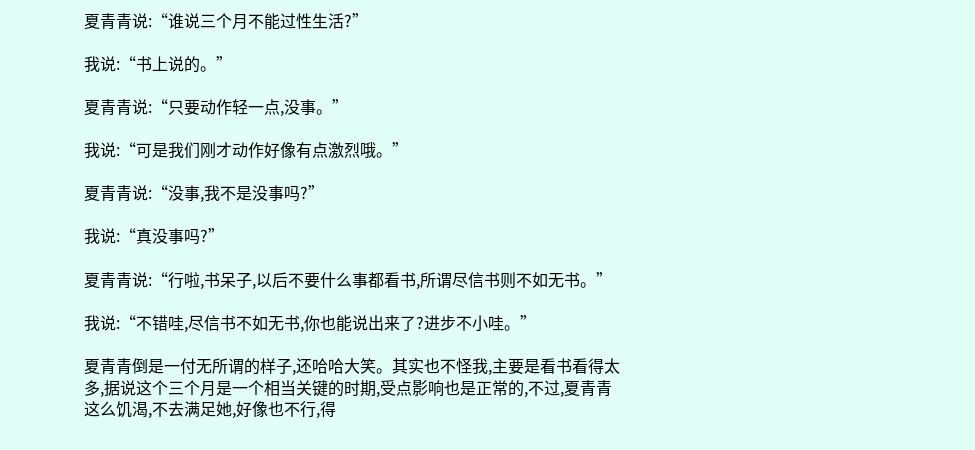夏青青说:“谁说三个月不能过性生活?”

我说:“书上说的。”

夏青青说:“只要动作轻一点,没事。”

我说:“可是我们刚才动作好像有点激烈哦。”

夏青青说:“没事,我不是没事吗?”

我说:“真没事吗?”

夏青青说:“行啦,书呆子,以后不要什么事都看书,所谓尽信书则不如无书。”

我说:“不错哇,尽信书不如无书,你也能说出来了?进步不小哇。”

夏青青倒是一付无所谓的样子,还哈哈大笑。其实也不怪我,主要是看书看得太多,据说这个三个月是一个相当关键的时期,受点影响也是正常的,不过,夏青青这么饥渴,不去满足她,好像也不行,得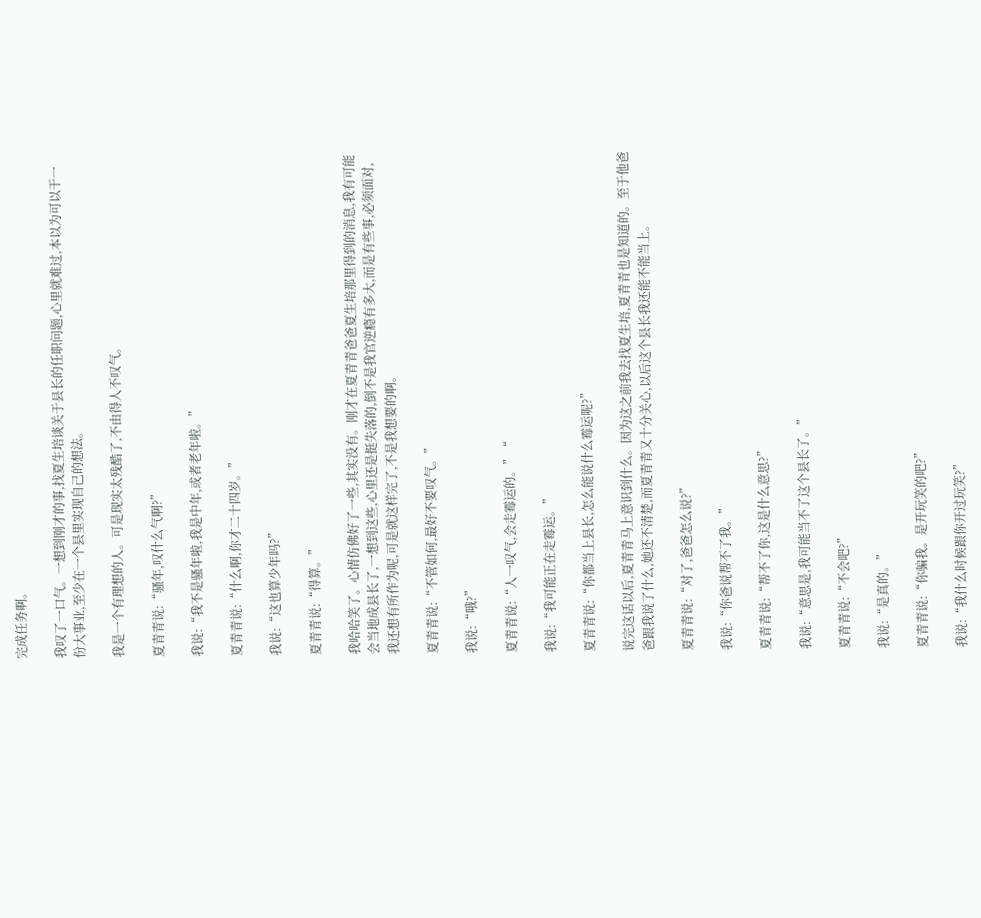完成任务啊。

我叹了一口气。一想到刚才的事,找夏生培谈关于县长的任职问题,心里就难过,本以为可以干一份大事业,至少在一个县里实现自己的想法。

我是一个有理想的人。可是现实太残酷了,不由得人不叹气。

夏青青说:“骚年,叹什么气啊?”

我说:“我不是骚年啦,我是中年,或者老年啦。”

夏青青说:“什么啊,你才二十四岁。”

我说:“这也算少年吗?”

夏青青说:“得算。”

我哈哈笑了。心情仿佛好了一些,其实没有。刚才在夏青青爸爸夏生培那里得到的消息,我有可能会当地成县长了,一想到这些,心里还是挺失落的,倒不是我官逆瘾有多大,而是有些事,必须面对,我还想有所作为呢,可是就这样完了,不是我想要的啊。

夏青青说:“不管如何,最好不要叹气。”

我说:“哦?”

夏青青说:“人一叹气,会走霉运的。”“

我说:“我可能正在走霉运。”

夏青青说:“你都当上县长,怎么能说什么霉运呢?”

说完这话以后,夏青青马上意识到什么。因为这之前我去找夏生培,夏青青也是知道的。至于他爸爸跟我说了什么,她还不清楚,而夏青青又十分关心,以后这个县长我还能不能当上。

夏青青说:“对了,爸爸怎么说?”

我说:“你爸说帮不了我。”

夏青青说:“帮不了你,这是什么意思?”

我说:“意思是,我可能当不了这个县长了。”

夏青青说:“不会吧?”

我说:“是真的。”

夏青青说:“你骗我。是开玩笑的吧?”

我说:“我什么时候跟你开过玩笑?”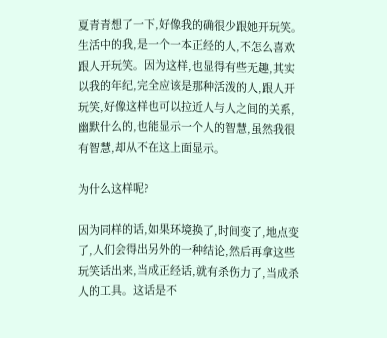夏青青想了一下,好像我的确很少跟她开玩笑。生活中的我,是一个一本正经的人,不怎么喜欢跟人开玩笑。因为这样,也显得有些无趣,其实以我的年纪,完全应该是那种活泼的人,跟人开玩笑,好像这样也可以拉近人与人之间的关系,幽默什么的,也能显示一个人的智慧,虽然我很有智慧,却从不在这上面显示。

为什么这样呢?

因为同样的话,如果环境换了,时间变了,地点变了,人们会得出另外的一种结论,然后再拿这些玩笑话出来,当成正经话,就有杀伤力了,当成杀人的工具。这话是不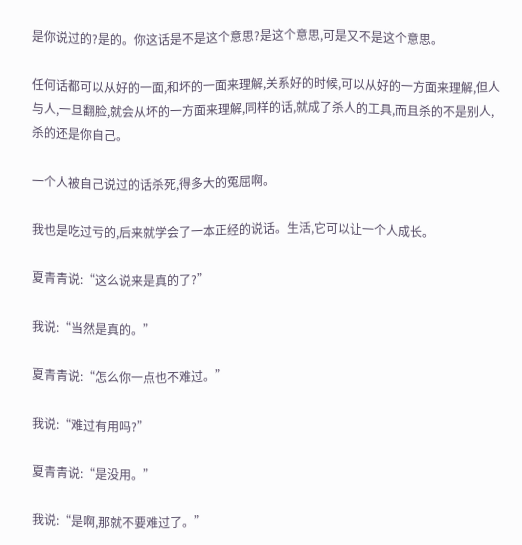是你说过的?是的。你这话是不是这个意思?是这个意思,可是又不是这个意思。

任何话都可以从好的一面,和坏的一面来理解,关系好的时候,可以从好的一方面来理解,但人与人,一旦翻脸,就会从坏的一方面来理解,同样的话,就成了杀人的工具,而且杀的不是别人,杀的还是你自己。

一个人被自己说过的话杀死,得多大的冤屈啊。

我也是吃过亏的,后来就学会了一本正经的说话。生活,它可以让一个人成长。

夏青青说:“这么说来是真的了?”

我说:“当然是真的。”

夏青青说:“怎么你一点也不难过。”

我说:“难过有用吗?”

夏青青说:“是没用。”

我说:“是啊,那就不要难过了。”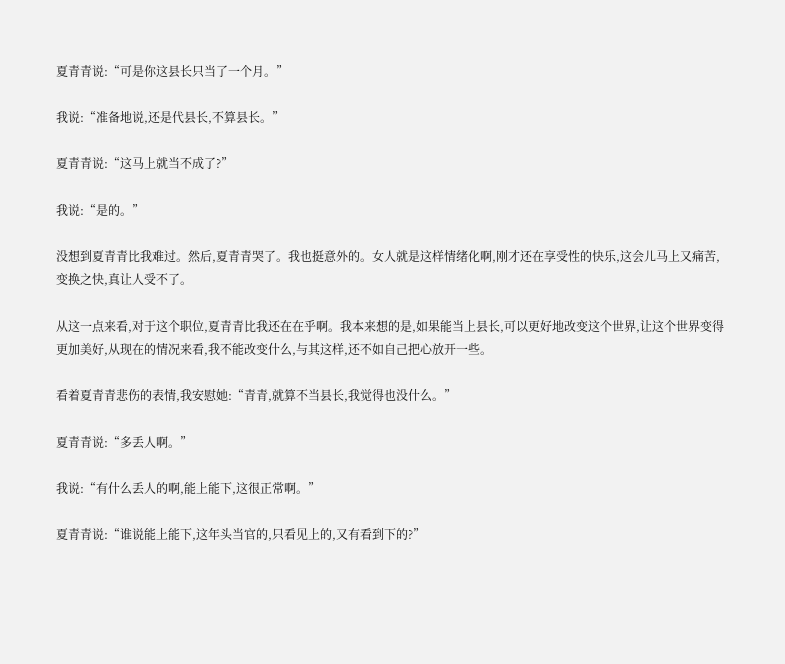夏青青说:“可是你这县长只当了一个月。”

我说:“准备地说,还是代县长,不算县长。”

夏青青说:“这马上就当不成了?”

我说:“是的。”

没想到夏青青比我难过。然后,夏青青哭了。我也挺意外的。女人就是这样情绪化啊,刚才还在享受性的快乐,这会儿马上又痛苦,变换之快,真让人受不了。

从这一点来看,对于这个职位,夏青青比我还在在乎啊。我本来想的是,如果能当上县长,可以更好地改变这个世界,让这个世界变得更加美好,从现在的情况来看,我不能改变什么,与其这样,还不如自己把心放开一些。

看着夏青青悲伤的表情,我安慰她:“青青,就算不当县长,我觉得也没什么。”

夏青青说:“多丢人啊。”

我说:“有什么丢人的啊,能上能下,这很正常啊。”

夏青青说:“谁说能上能下,这年头当官的,只看见上的,又有看到下的?”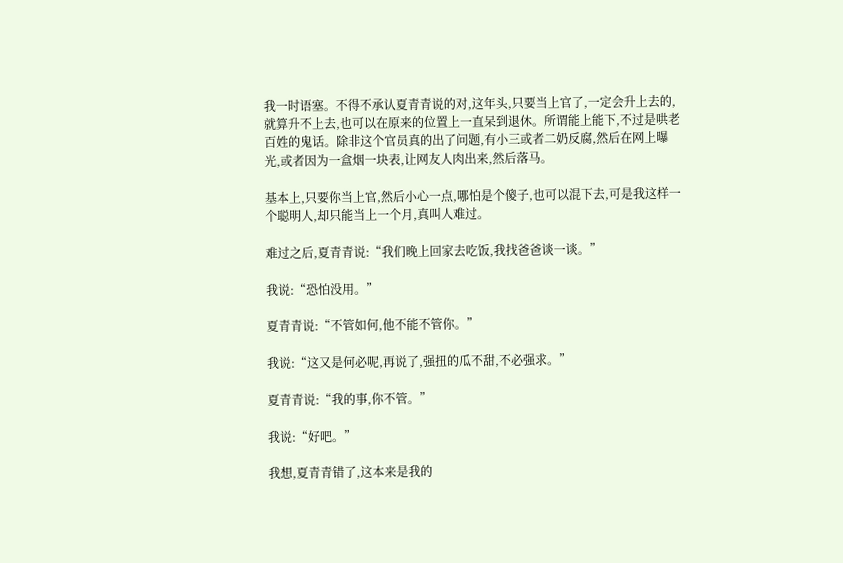我一时语塞。不得不承认夏青青说的对,这年头,只要当上官了,一定会升上去的,就算升不上去,也可以在原来的位置上一直呆到退休。所谓能上能下,不过是哄老百姓的鬼话。除非这个官员真的出了问题,有小三或者二奶反腐,然后在网上曝光,或者因为一盒烟一块表,让网友人肉出来,然后落马。

基本上,只要你当上官,然后小心一点,哪怕是个傻子,也可以混下去,可是我这样一个聪明人,却只能当上一个月,真叫人难过。

难过之后,夏青青说:“我们晚上回家去吃饭,我找爸爸谈一谈。”

我说:“恐怕没用。”

夏青青说:“不管如何,他不能不管你。”

我说:“这又是何必呢,再说了,强扭的瓜不甜,不必强求。”

夏青青说:“我的事,你不管。”

我说:“好吧。”

我想,夏青青错了,这本来是我的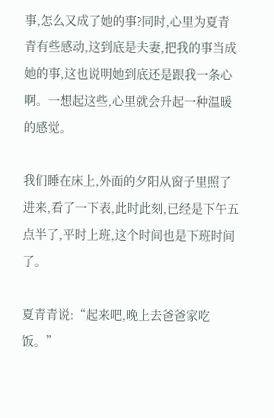事,怎么又成了她的事?同时,心里为夏青青有些感动,这到底是夫妻,把我的事当成她的事,这也说明她到底还是跟我一条心啊。一想起这些,心里就会升起一种温暖的感觉。

我们睡在床上,外面的夕阳从窗子里照了进来,看了一下表,此时此刻,已经是下午五点半了,平时上班,这个时间也是下班时间了。

夏青青说:“起来吧,晚上去爸爸家吃饭。”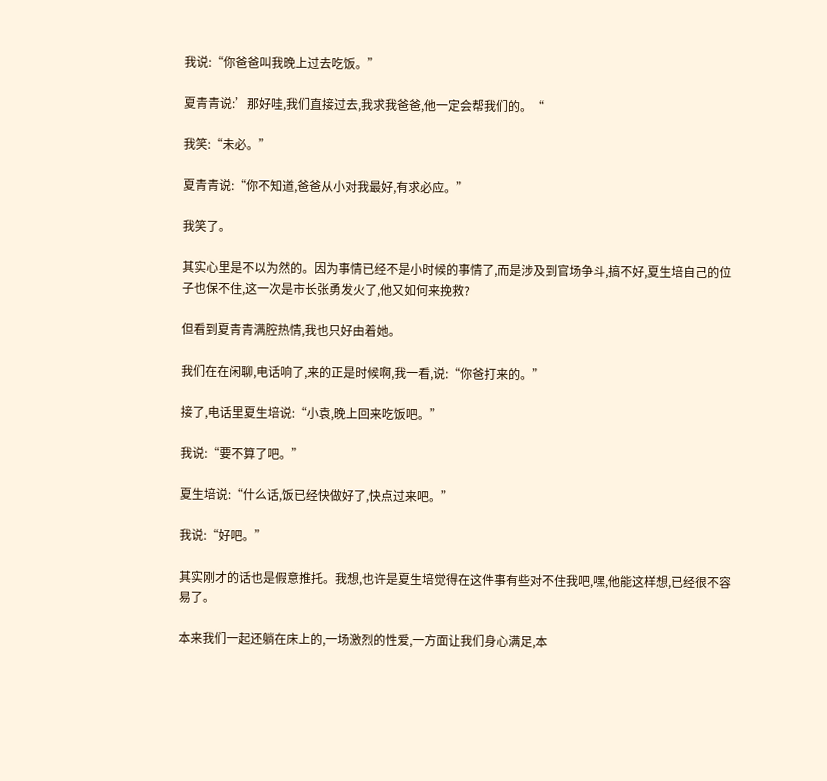我说:“你爸爸叫我晚上过去吃饭。”

夏青青说:’那好哇,我们直接过去,我求我爸爸,他一定会帮我们的。“

我笑:“未必。”

夏青青说:“你不知道,爸爸从小对我最好,有求必应。”

我笑了。

其实心里是不以为然的。因为事情已经不是小时候的事情了,而是涉及到官场争斗,搞不好,夏生培自己的位子也保不住,这一次是市长张勇发火了,他又如何来挽救?

但看到夏青青满腔热情,我也只好由着她。

我们在在闲聊,电话响了,来的正是时候啊,我一看,说:“你爸打来的。”

接了,电话里夏生培说:“小袁,晚上回来吃饭吧。”

我说:“要不算了吧。”

夏生培说:“什么话,饭已经快做好了,快点过来吧。”

我说:“好吧。”

其实刚才的话也是假意推托。我想,也许是夏生培觉得在这件事有些对不住我吧,嘿,他能这样想,已经很不容易了。

本来我们一起还躺在床上的,一场激烈的性爱,一方面让我们身心满足,本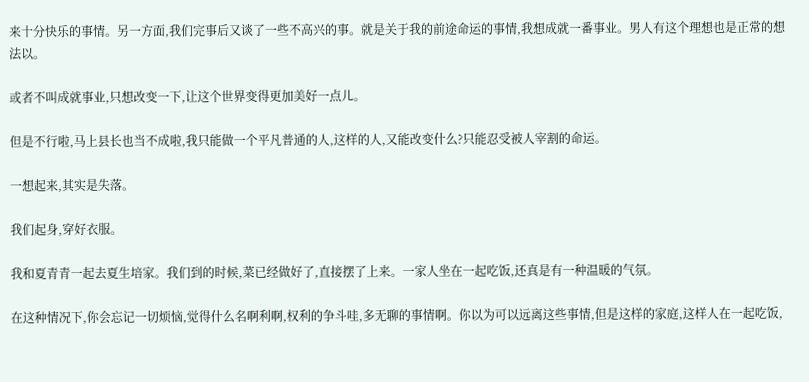来十分快乐的事情。另一方面,我们完事后又谈了一些不高兴的事。就是关于我的前途命运的事情,我想成就一番事业。男人有这个理想也是正常的想法以。

或者不叫成就事业,只想改变一下,让这个世界变得更加美好一点儿。

但是不行啦,马上县长也当不成啦,我只能做一个平凡普通的人,这样的人,又能改变什么?只能忍受被人宰割的命运。

一想起来,其实是失落。

我们起身,穿好衣服。

我和夏青青一起去夏生培家。我们到的时候,菜已经做好了,直接摆了上来。一家人坐在一起吃饭,还真是有一种温暖的气氛。

在这种情况下,你会忘记一切烦恼,觉得什么名啊利啊,权利的争斗哇,多无聊的事情啊。你以为可以远离这些事情,但是这样的家庭,这样人在一起吃饭,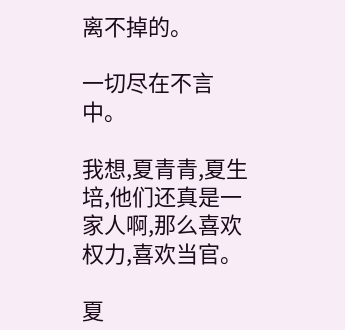离不掉的。

一切尽在不言中。

我想,夏青青,夏生培,他们还真是一家人啊,那么喜欢权力,喜欢当官。

夏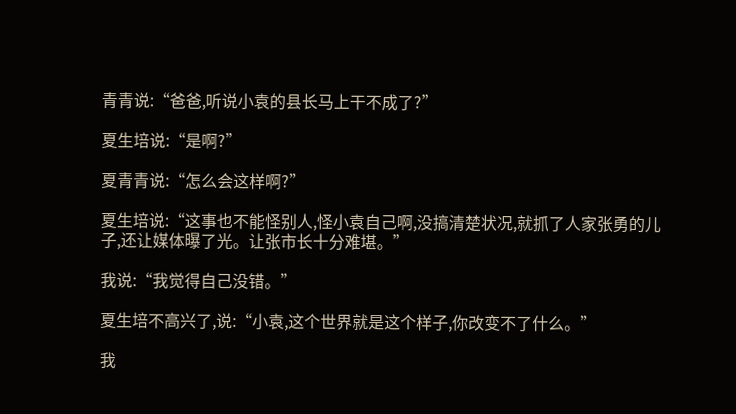青青说:“爸爸,听说小袁的县长马上干不成了?”

夏生培说:“是啊?”

夏青青说:“怎么会这样啊?”

夏生培说:“这事也不能怪别人,怪小袁自己啊,没搞清楚状况,就抓了人家张勇的儿子,还让媒体曝了光。让张市长十分难堪。”

我说:“我觉得自己没错。”

夏生培不高兴了,说:“小袁,这个世界就是这个样子,你改变不了什么。”

我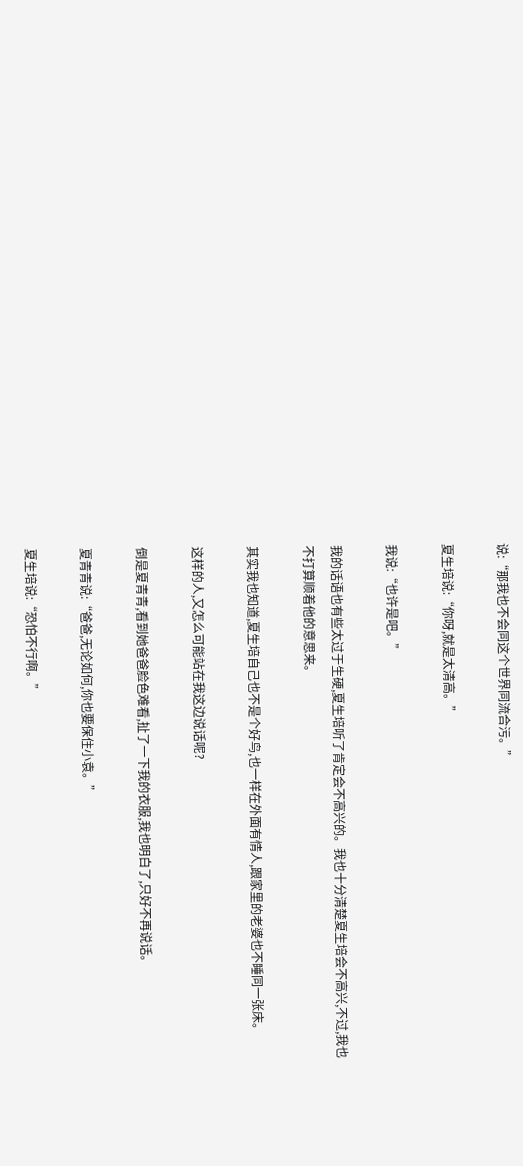说:“那我也不会同这个世界同流合污。”

夏生培说:“你呀,就是太清高。”

我说:“也许是吧。”

我的话语也有些太过于生硬,夏生培听了肯定会不高兴的。我也十分清楚夏生培会不高兴,不过,我也不打算顺着他的意思来。

其实我也知道,夏生培自己也不是个好鸟,也一样在外面有情人,跟家里的老婆也不睡同一张床。

这样的人,又怎么可能站在我这边说话呢?

倒是夏青青,看到她爸爸脸色难看,扯了一下我的衣服,我也明白了,只好不再说话。

夏青青说:“爸爸,无论如何,你也要保住小袁。”

夏生培说:“恐怕不行啊。”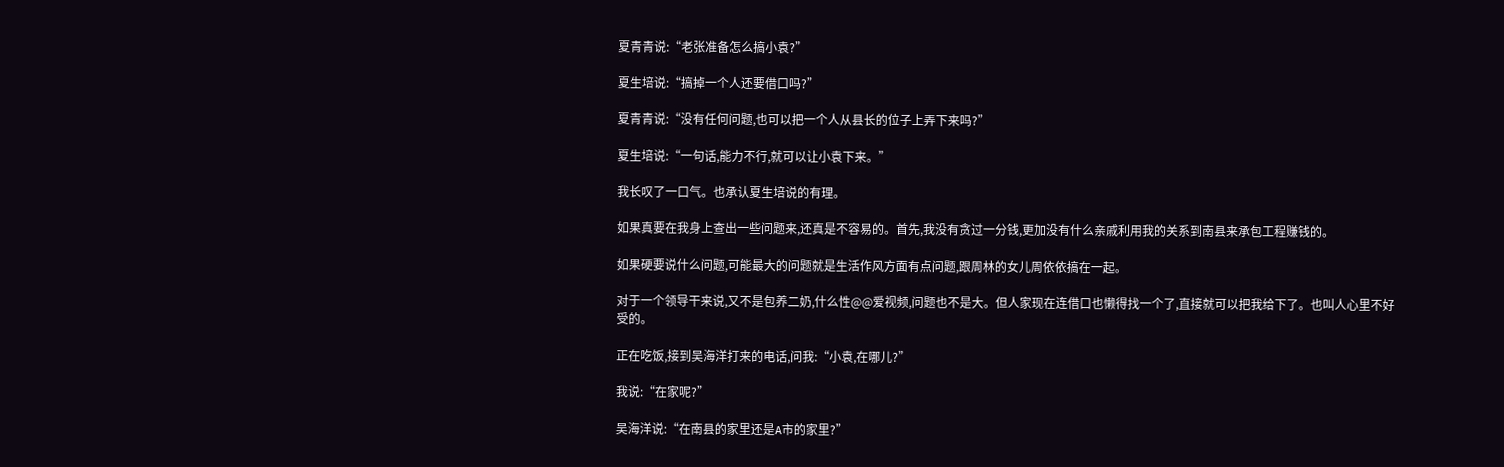夏青青说:“老张准备怎么搞小袁?”

夏生培说:“搞掉一个人还要借口吗?”

夏青青说:“没有任何问题,也可以把一个人从县长的位子上弄下来吗?”

夏生培说:“一句话,能力不行,就可以让小袁下来。”

我长叹了一口气。也承认夏生培说的有理。

如果真要在我身上查出一些问题来,还真是不容易的。首先,我没有贪过一分钱,更加没有什么亲戚利用我的关系到南县来承包工程赚钱的。

如果硬要说什么问题,可能最大的问题就是生活作风方面有点问题,跟周林的女儿周依依搞在一起。

对于一个领导干来说,又不是包养二奶,什么性@@爱视频,问题也不是大。但人家现在连借口也懒得找一个了,直接就可以把我给下了。也叫人心里不好受的。

正在吃饭,接到吴海洋打来的电话,问我:“小袁,在哪儿?”

我说:“在家呢?”

吴海洋说:“在南县的家里还是A市的家里?”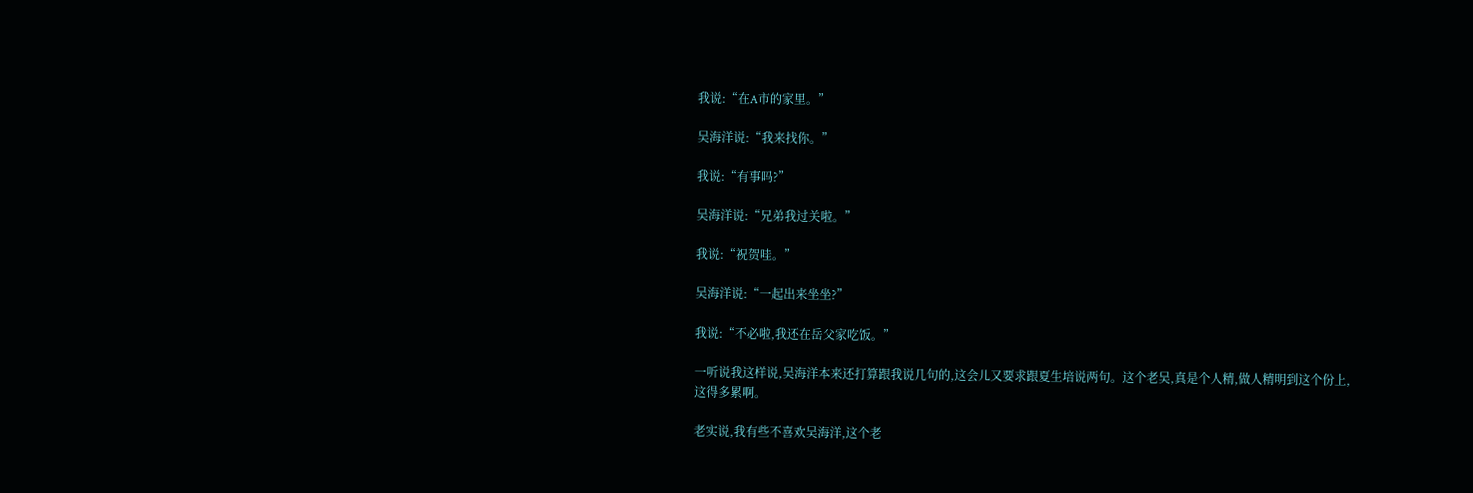我说:“在A市的家里。”

吴海洋说:“我来找你。”

我说:“有事吗?”

吴海洋说:“兄弟我过关啦。”

我说:“祝贺哇。”

吴海洋说:“一起出来坐坐?”

我说:“不必啦,我还在岳父家吃饭。”

一听说我这样说,吴海洋本来还打算跟我说几句的,这会儿又要求跟夏生培说两句。这个老吴,真是个人精,做人精明到这个份上,这得多累啊。

老实说,我有些不喜欢吴海洋,这个老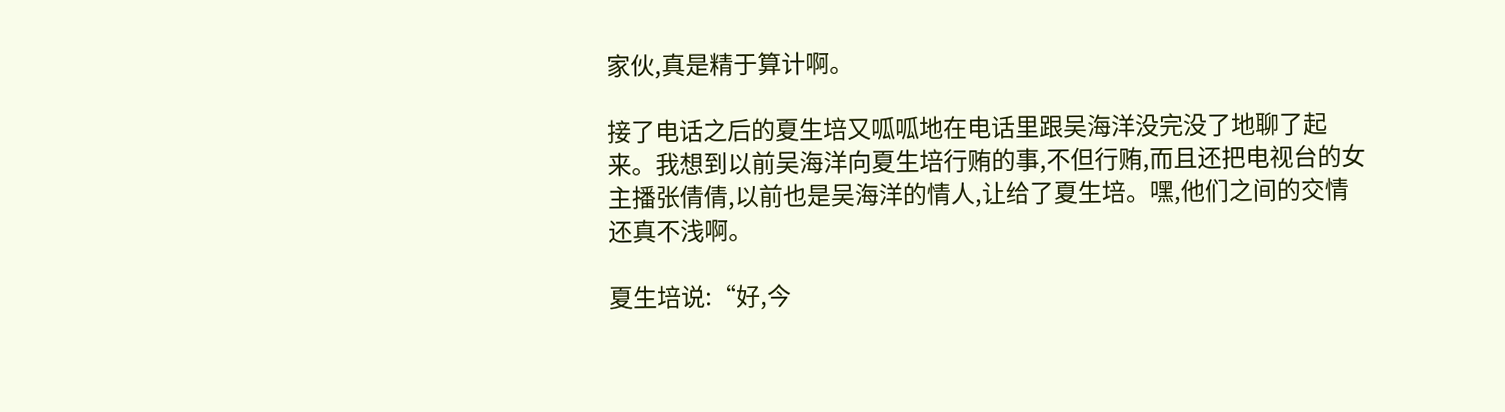家伙,真是精于算计啊。

接了电话之后的夏生培又呱呱地在电话里跟吴海洋没完没了地聊了起来。我想到以前吴海洋向夏生培行贿的事,不但行贿,而且还把电视台的女主播张倩倩,以前也是吴海洋的情人,让给了夏生培。嘿,他们之间的交情还真不浅啊。

夏生培说:“好,今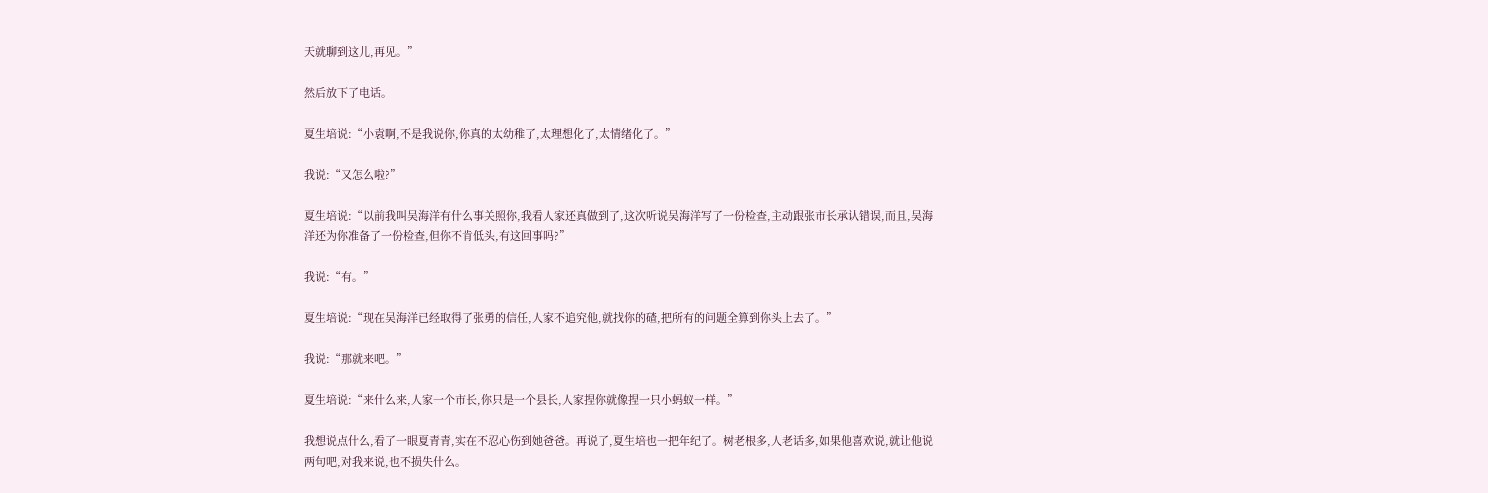天就聊到这儿,再见。”

然后放下了电话。

夏生培说:“小袁啊,不是我说你,你真的太幼稚了,太理想化了,太情绪化了。”

我说:“又怎么啦?”

夏生培说:“以前我叫吴海洋有什么事关照你,我看人家还真做到了,这次听说吴海洋写了一份检查,主动跟张市长承认错误,而且,吴海洋还为你准备了一份检查,但你不肯低头,有这回事吗?”

我说:“有。”

夏生培说:“现在吴海洋已经取得了张勇的信任,人家不追究他,就找你的碴,把所有的问题全算到你头上去了。”

我说:“那就来吧。”

夏生培说:“来什么来,人家一个市长,你只是一个县长,人家捏你就像捏一只小蚂蚁一样。”

我想说点什么,看了一眼夏青青,实在不忍心伤到她爸爸。再说了,夏生培也一把年纪了。树老根多,人老话多,如果他喜欢说,就让他说两句吧,对我来说,也不损失什么。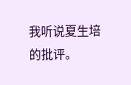我听说夏生培的批评。